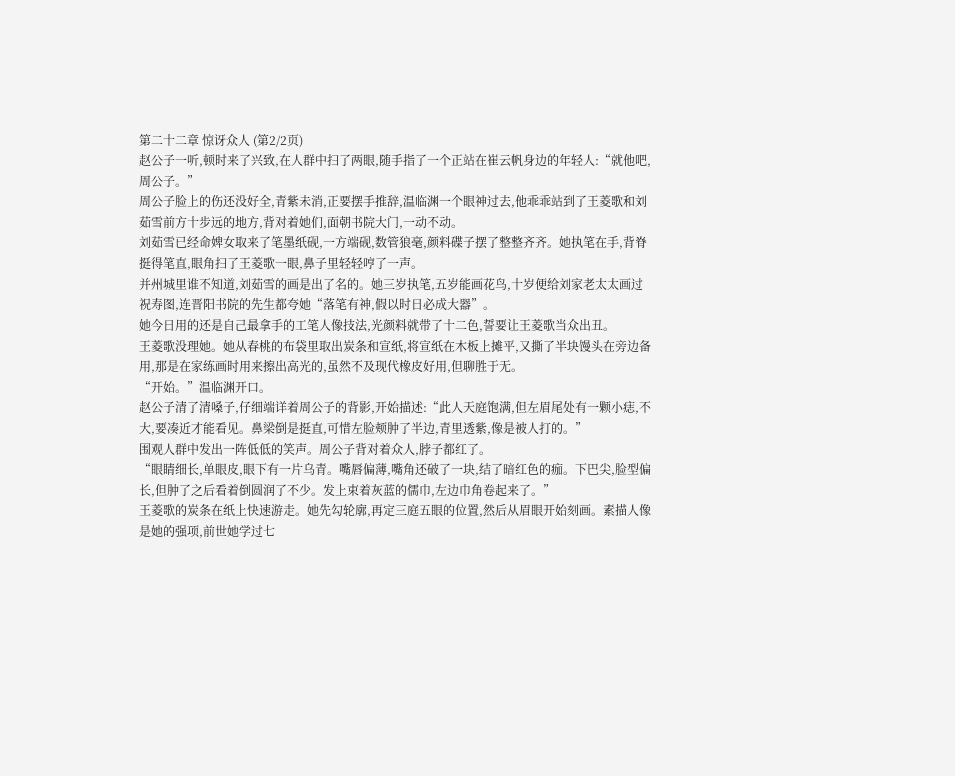第二十二章 惊讶众人 (第2/2页)
赵公子一听,顿时来了兴致,在人群中扫了两眼,随手指了一个正站在崔云帆身边的年轻人:“就他吧,周公子。”
周公子脸上的伤还没好全,青紫未消,正要摆手推辞,温临渊一个眼神过去,他乖乖站到了王菱歌和刘茹雪前方十步远的地方,背对着她们,面朝书院大门,一动不动。
刘茹雪已经命婢女取来了笔墨纸砚,一方端砚,数管狼毫,颜料碟子摆了整整齐齐。她执笔在手,背脊挺得笔直,眼角扫了王菱歌一眼,鼻子里轻轻哼了一声。
并州城里谁不知道,刘茹雪的画是出了名的。她三岁执笔,五岁能画花鸟,十岁便给刘家老太太画过祝寿图,连晋阳书院的先生都夸她“落笔有神,假以时日必成大器”。
她今日用的还是自己最拿手的工笔人像技法,光颜料就带了十二色,誓要让王菱歌当众出丑。
王菱歌没理她。她从春桃的布袋里取出炭条和宣纸,将宣纸在木板上摊平,又撕了半块馒头在旁边备用,那是在家练画时用来擦出高光的,虽然不及现代橡皮好用,但聊胜于无。
“开始。”温临渊开口。
赵公子清了清嗓子,仔细端详着周公子的背影,开始描述:“此人天庭饱满,但左眉尾处有一颗小痣,不大,要凑近才能看见。鼻梁倒是挺直,可惜左脸颊肿了半边,青里透紫,像是被人打的。”
围观人群中发出一阵低低的笑声。周公子背对着众人,脖子都红了。
“眼睛细长,单眼皮,眼下有一片乌青。嘴唇偏薄,嘴角还破了一块,结了暗红色的痂。下巴尖,脸型偏长,但肿了之后看着倒圆润了不少。发上束着灰蓝的儒巾,左边巾角卷起来了。”
王菱歌的炭条在纸上快速游走。她先勾轮廓,再定三庭五眼的位置,然后从眉眼开始刻画。素描人像是她的强项,前世她学过七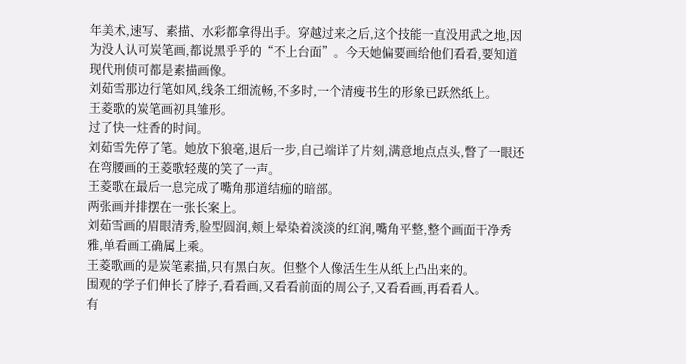年美术,速写、素描、水彩都拿得出手。穿越过来之后,这个技能一直没用武之地,因为没人认可炭笔画,都说黑乎乎的“不上台面”。今天她偏要画给他们看看,要知道现代刑侦可都是素描画像。
刘茹雪那边行笔如风,线条工细流畅,不多时,一个清瘦书生的形象已跃然纸上。
王菱歌的炭笔画初具雏形。
过了快一炷香的时间。
刘茹雪先停了笔。她放下狼毫,退后一步,自己端详了片刻,满意地点点头,瞥了一眼还在弯腰画的王菱歌轻蔑的笑了一声。
王菱歌在最后一息完成了嘴角那道结痂的暗部。
两张画并排摆在一张长案上。
刘茹雪画的眉眼清秀,脸型圆润,颊上晕染着淡淡的红润,嘴角平整,整个画面干净秀雅,单看画工确属上乘。
王菱歌画的是炭笔素描,只有黑白灰。但整个人像活生生从纸上凸出来的。
围观的学子们伸长了脖子,看看画,又看看前面的周公子,又看看画,再看看人。
有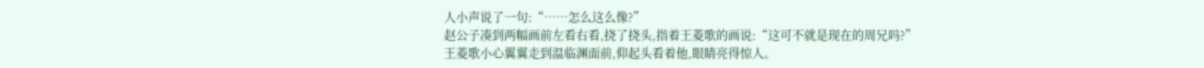人小声说了一句:“……怎么这么像?”
赵公子凑到两幅画前左看右看,挠了挠头,指着王菱歌的画说:“这可不就是现在的周兄吗?”
王菱歌小心翼翼走到温临渊面前,仰起头看着他,眼睛亮得惊人。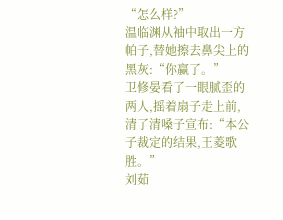“怎么样?”
温临渊从袖中取出一方帕子,替她擦去鼻尖上的黑灰:“你赢了。”
卫修晏看了一眼腻歪的两人,摇着扇子走上前,清了清嗓子宣布:“本公子裁定的结果,王菱歌胜。”
刘茹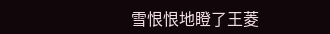雪恨恨地瞪了王菱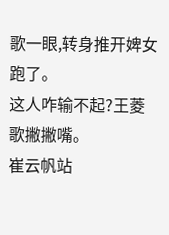歌一眼,转身推开婢女跑了。
这人咋输不起?王菱歌撇撇嘴。
崔云帆站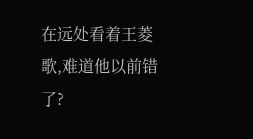在远处看着王菱歌,难道他以前错了?